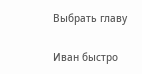Выбрать главу

Иван быстро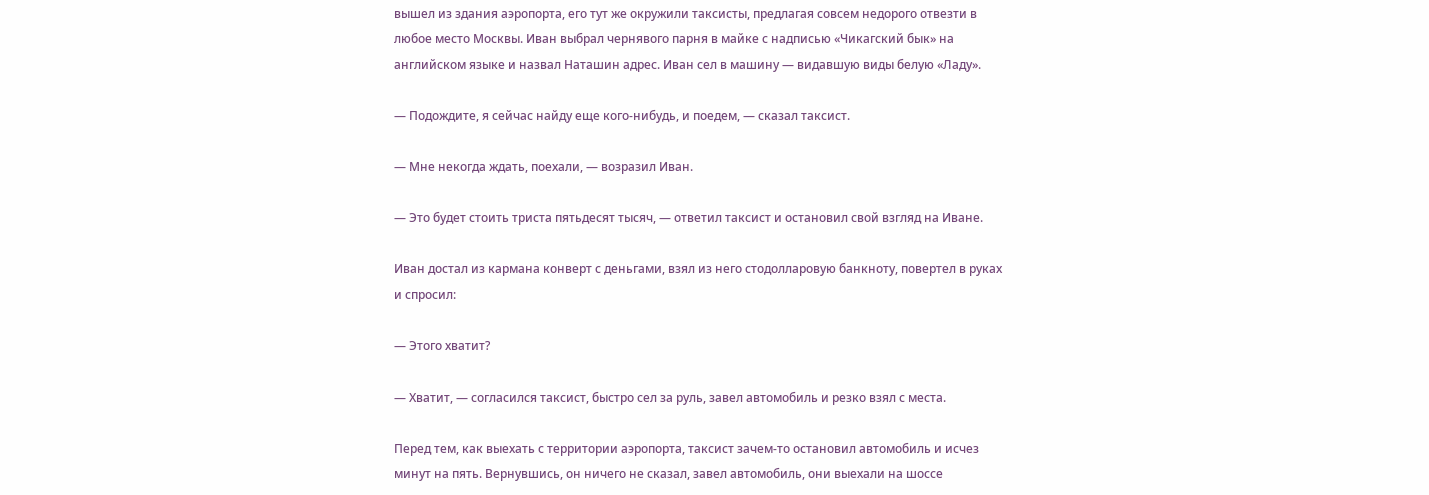вышел из здания аэропорта, его тут же окружили таксисты, предлагая совсем недорого отвезти в любое место Москвы. Иван выбрал чернявого парня в майке с надписью «Чикагский бык» на английском языке и назвал Наташин адрес. Иван сел в машину — видавшую виды белую «Ладу».

— Подождите, я сейчас найду еще кого-нибудь, и поедем, — сказал таксист.

— Мне некогда ждать, поехали, — возразил Иван.

— Это будет стоить триста пятьдесят тысяч, — ответил таксист и остановил свой взгляд на Иване.

Иван достал из кармана конверт с деньгами, взял из него стодолларовую банкноту, повертел в руках и спросил:

— Этого хватит?

— Хватит, — согласился таксист, быстро сел за руль, завел автомобиль и резко взял с места.

Перед тем, как выехать с территории аэропорта, таксист зачем-то остановил автомобиль и исчез минут на пять. Вернувшись, он ничего не сказал, завел автомобиль, они выехали на шоссе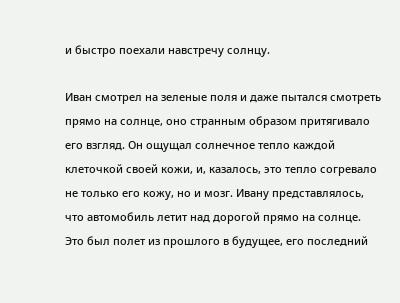и быстро поехали навстречу солнцу.

Иван смотрел на зеленые поля и даже пытался смотреть прямо на солнце, оно странным образом притягивало его взгляд. Он ощущал солнечное тепло каждой клеточкой своей кожи, и, казалось, это тепло согревало не только его кожу, но и мозг. Ивану представлялось, что автомобиль летит над дорогой прямо на солнце. Это был полет из прошлого в будущее, его последний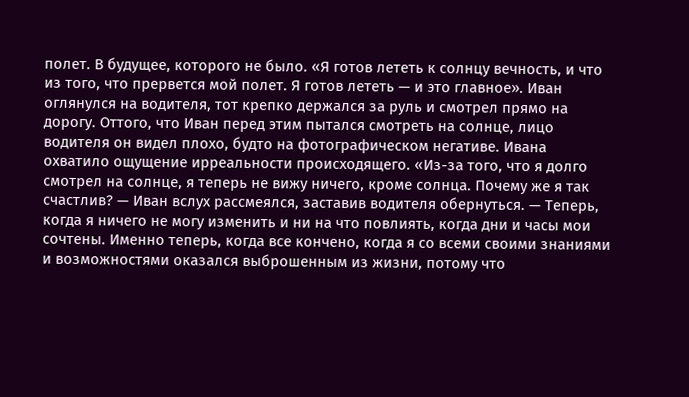полет. В будущее, которого не было. «Я готов лететь к солнцу вечность, и что из того, что прервется мой полет. Я готов лететь — и это главное». Иван оглянулся на водителя, тот крепко держался за руль и смотрел прямо на дорогу. Оттого, что Иван перед этим пытался смотреть на солнце, лицо водителя он видел плохо, будто на фотографическом негативе. Ивана охватило ощущение ирреальности происходящего. «Из-за того, что я долго смотрел на солнце, я теперь не вижу ничего, кроме солнца. Почему же я так счастлив? — Иван вслух рассмеялся, заставив водителя обернуться. — Теперь, когда я ничего не могу изменить и ни на что повлиять, когда дни и часы мои сочтены. Именно теперь, когда все кончено, когда я со всеми своими знаниями и возможностями оказался выброшенным из жизни, потому что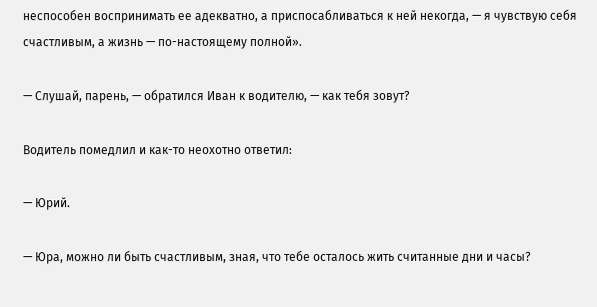неспособен воспринимать ее адекватно, а приспосабливаться к ней некогда, — я чувствую себя счастливым, а жизнь — по-настоящему полной».

— Слушай, парень, — обратился Иван к водителю, — как тебя зовут?

Водитель помедлил и как-то неохотно ответил:

— Юрий.

— Юра, можно ли быть счастливым, зная, что тебе осталось жить считанные дни и часы?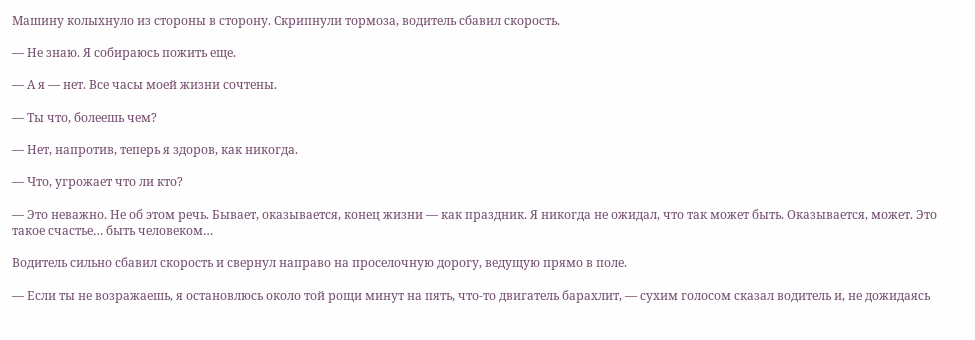Машину колыхнуло из стороны в сторону. Скрипнули тормоза, водитель сбавил скорость.

— Не знаю. Я собираюсь пожить еще.

— А я — нет. Все часы моей жизни сочтены.

— Ты что, болеешь чем?

— Нет, напротив, теперь я здоров, как никогда.

— Что, угрожает что ли кто?

— Это неважно. Не об этом речь. Бывает, оказывается, конец жизни — как праздник. Я никогда не ожидал, что так может быть. Оказывается, может. Это такое счастье… быть человеком…

Водитель сильно сбавил скорость и свернул направо на проселочную дорогу, ведущую прямо в поле.

— Если ты не возражаешь, я остановлюсь около той рощи минут на пять, что-то двигатель барахлит, — сухим голосом сказал водитель и, не дожидаясь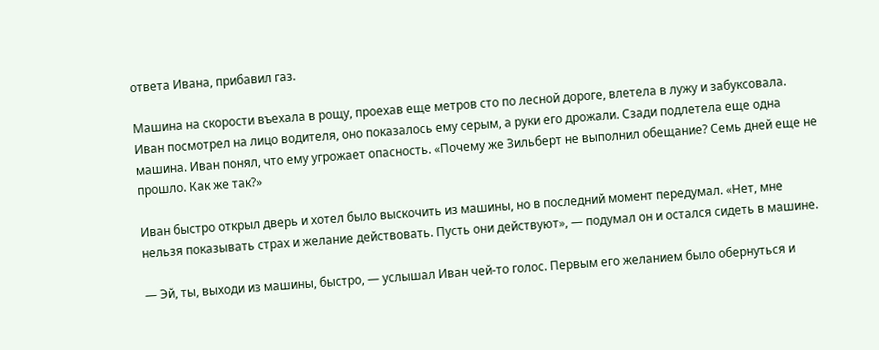ответа Ивана, прибавил газ.

Машина на скорости въехала в рощу, проехав еще метров сто по лесной дороге, влетела в лужу и забуксовала. Иван посмотрел на лицо водителя, оно показалось ему серым, а руки его дрожали. Сзади подлетела еще одна машина. Иван понял, что ему угрожает опасность. «Почему же Зильберт не выполнил обещание? Семь дней еще не прошло. Как же так?»

Иван быстро открыл дверь и хотел было выскочить из машины, но в последний момент передумал. «Нет, мне нельзя показывать страх и желание действовать. Пусть они действуют», — подумал он и остался сидеть в машине.

— Эй, ты, выходи из машины, быстро, — услышал Иван чей-то голос. Первым его желанием было обернуться и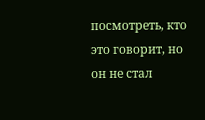посмотреть, кто это говорит, но он не стал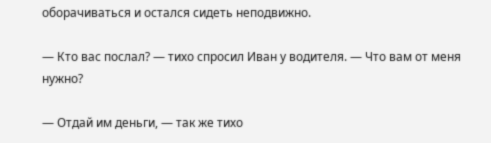оборачиваться и остался сидеть неподвижно.

— Кто вас послал? — тихо спросил Иван у водителя. — Что вам от меня нужно?

— Отдай им деньги, — так же тихо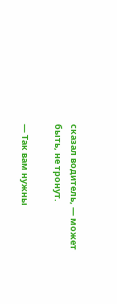сказал водитель, — может быть, не тронут.

— Так вам нужны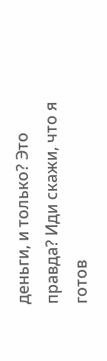деньги, и только? Это правда? Иди скажи, что я готов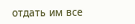отдать им все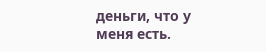деньги, что у меня есть.